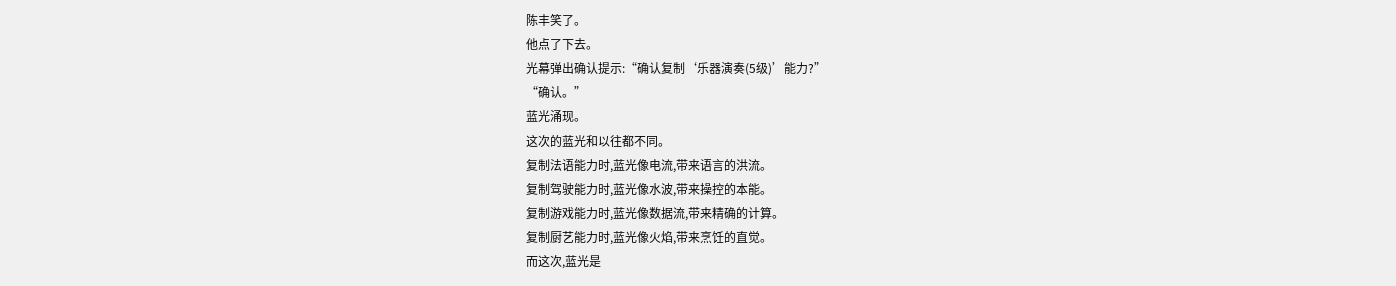陈丰笑了。
他点了下去。
光幕弹出确认提示:“确认复制‘乐器演奏(5级)’能力?”
“确认。”
蓝光涌现。
这次的蓝光和以往都不同。
复制法语能力时,蓝光像电流,带来语言的洪流。
复制驾驶能力时,蓝光像水波,带来操控的本能。
复制游戏能力时,蓝光像数据流,带来精确的计算。
复制厨艺能力时,蓝光像火焰,带来烹饪的直觉。
而这次,蓝光是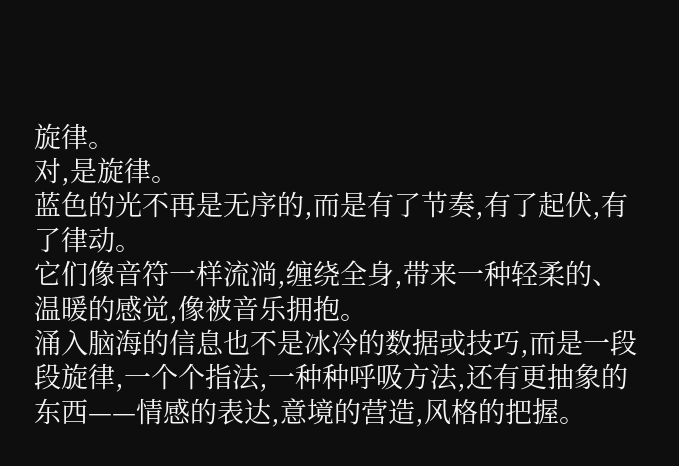旋律。
对,是旋律。
蓝色的光不再是无序的,而是有了节奏,有了起伏,有了律动。
它们像音符一样流淌,缠绕全身,带来一种轻柔的、温暖的感觉,像被音乐拥抱。
涌入脑海的信息也不是冰冷的数据或技巧,而是一段段旋律,一个个指法,一种种呼吸方法,还有更抽象的东西——情感的表达,意境的营造,风格的把握。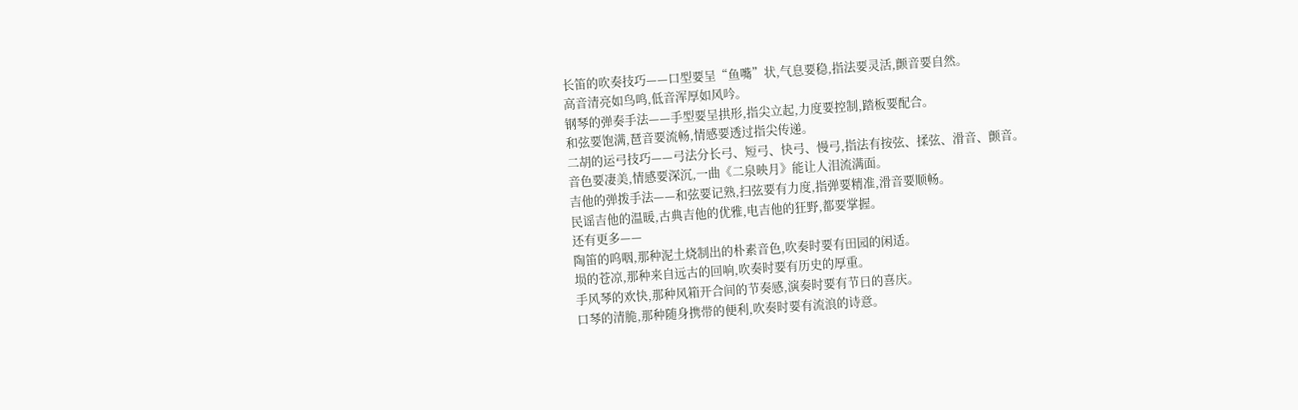长笛的吹奏技巧——口型要呈“鱼嘴”状,气息要稳,指法要灵活,颤音要自然。
高音清亮如鸟鸣,低音浑厚如风吟。
钢琴的弹奏手法——手型要呈拱形,指尖立起,力度要控制,踏板要配合。
和弦要饱满,琶音要流畅,情感要透过指尖传递。
二胡的运弓技巧——弓法分长弓、短弓、快弓、慢弓,指法有按弦、揉弦、滑音、颤音。
音色要凄美,情感要深沉,一曲《二泉映月》能让人泪流满面。
吉他的弹拨手法——和弦要记熟,扫弦要有力度,指弹要精准,滑音要顺畅。
民谣吉他的温暖,古典吉他的优雅,电吉他的狂野,都要掌握。
还有更多——
陶笛的呜咽,那种泥土烧制出的朴素音色,吹奏时要有田园的闲适。
埙的苍凉,那种来自远古的回响,吹奏时要有历史的厚重。
手风琴的欢快,那种风箱开合间的节奏感,演奏时要有节日的喜庆。
口琴的清脆,那种随身携带的便利,吹奏时要有流浪的诗意。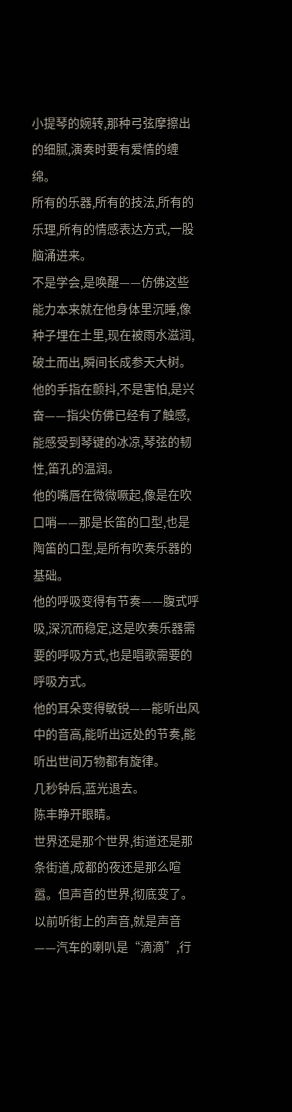小提琴的婉转,那种弓弦摩擦出的细腻,演奏时要有爱情的缠绵。
所有的乐器,所有的技法,所有的乐理,所有的情感表达方式,一股脑涌进来。
不是学会,是唤醒——仿佛这些能力本来就在他身体里沉睡,像种子埋在土里,现在被雨水滋润,破土而出,瞬间长成参天大树。
他的手指在颤抖,不是害怕,是兴奋——指尖仿佛已经有了触感,能感受到琴键的冰凉,琴弦的韧性,笛孔的温润。
他的嘴唇在微微噘起,像是在吹口哨——那是长笛的口型,也是陶笛的口型,是所有吹奏乐器的基础。
他的呼吸变得有节奏——腹式呼吸,深沉而稳定,这是吹奏乐器需要的呼吸方式,也是唱歌需要的呼吸方式。
他的耳朵变得敏锐——能听出风中的音高,能听出远处的节奏,能听出世间万物都有旋律。
几秒钟后,蓝光退去。
陈丰睁开眼睛。
世界还是那个世界,街道还是那条街道,成都的夜还是那么喧嚣。但声音的世界,彻底变了。
以前听街上的声音,就是声音——汽车的喇叭是“滴滴”,行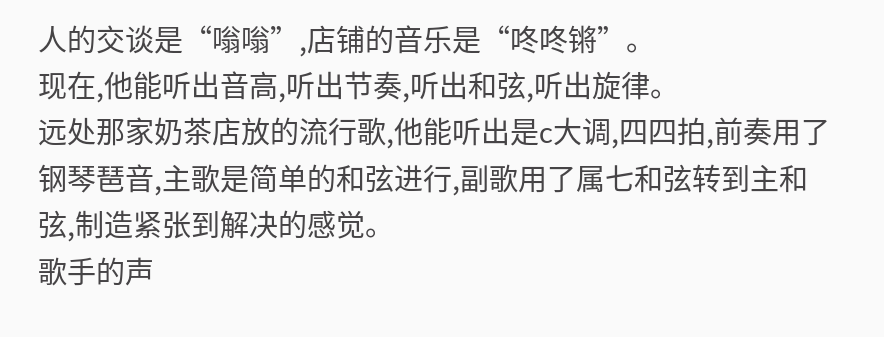人的交谈是“嗡嗡”,店铺的音乐是“咚咚锵”。
现在,他能听出音高,听出节奏,听出和弦,听出旋律。
远处那家奶茶店放的流行歌,他能听出是c大调,四四拍,前奏用了钢琴琶音,主歌是简单的和弦进行,副歌用了属七和弦转到主和弦,制造紧张到解决的感觉。
歌手的声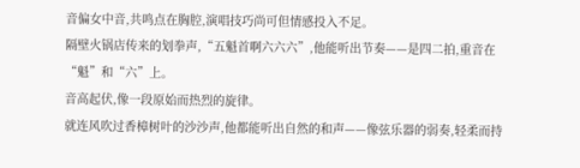音偏女中音,共鸣点在胸腔,演唱技巧尚可但情感投入不足。
隔壁火锅店传来的划拳声,“五魁首啊六六六”,他能听出节奏——是四二拍,重音在“魁”和“六”上。
音高起伏,像一段原始而热烈的旋律。
就连风吹过香樟树叶的沙沙声,他都能听出自然的和声——像弦乐器的弱奏,轻柔而持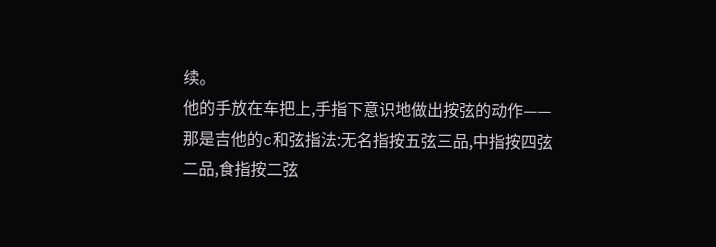续。
他的手放在车把上,手指下意识地做出按弦的动作——那是吉他的c和弦指法:无名指按五弦三品,中指按四弦二品,食指按二弦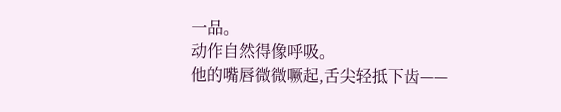一品。
动作自然得像呼吸。
他的嘴唇微微噘起,舌尖轻抵下齿——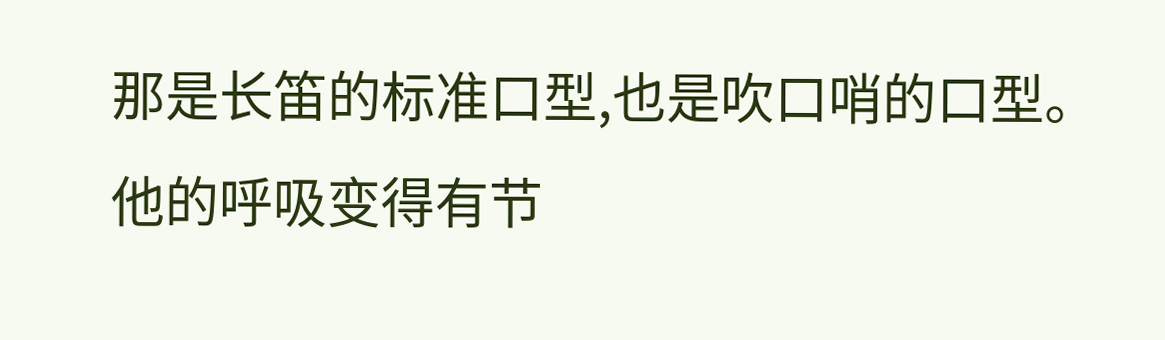那是长笛的标准口型,也是吹口哨的口型。
他的呼吸变得有节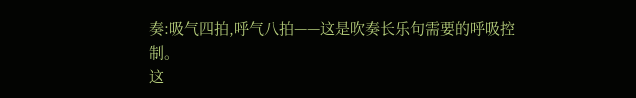奏:吸气四拍,呼气八拍——这是吹奏长乐句需要的呼吸控制。
这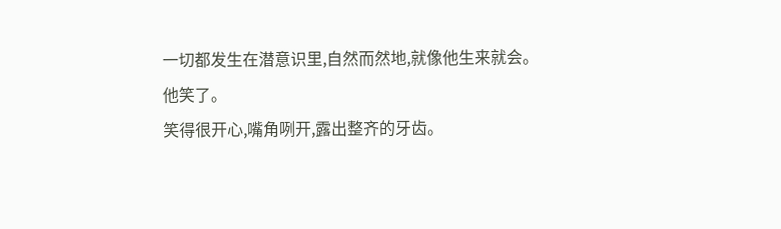一切都发生在潜意识里,自然而然地,就像他生来就会。
他笑了。
笑得很开心,嘴角咧开,露出整齐的牙齿。